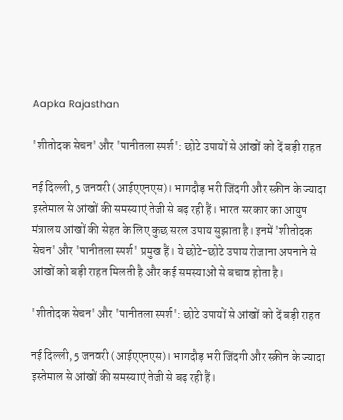Aapka Rajasthan

'शीतोदक सेचन' और 'पानीतला स्पर्श': छोटे उपायों से आंखों को दें बड़ी राहत

नई दिल्ली, 5 जनवरी (आईएएनएस)। भागदौड़ भरी जिंदगी और स्क्रीन के ज्यादा इस्तेमाल से आंखों की समस्याएं तेजी से बढ़ रही हैं। भारत सरकार का आयुष मंत्रालय आंखों की सेहत के लिए कुछ सरल उपाय सुझाता है। इनमें 'शीतोदक सेचन' और 'पानीतला स्पर्श' प्रमुख हैं। ये छोटे-छोटे उपाय रोजाना अपनाने से आंखों को बड़ी राहत मिलती है और कई समस्याओं से बचाव होता है।

'शीतोदक सेचन' और 'पानीतला स्पर्श': छोटे उपायों से आंखों को दें बड़ी राहत

नई दिल्ली, 5 जनवरी (आईएएनएस)। भागदौड़ भरी जिंदगी और स्क्रीन के ज्यादा इस्तेमाल से आंखों की समस्याएं तेजी से बढ़ रही हैं।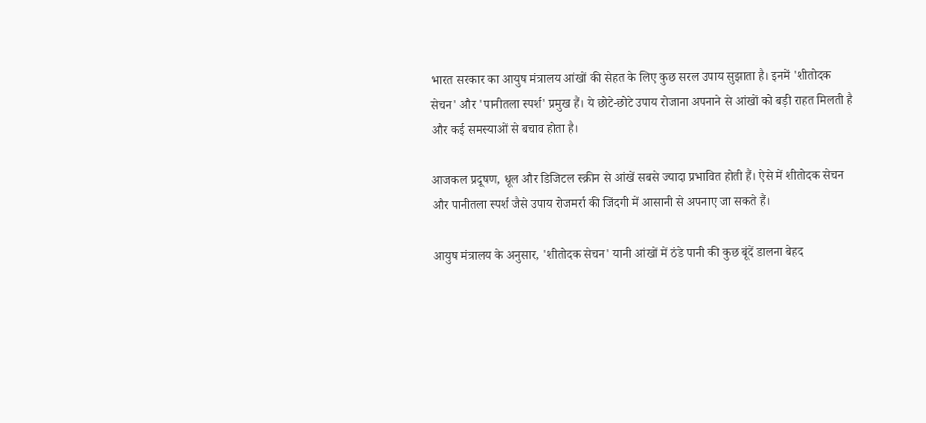भारत सरकार का आयुष मंत्रालय आंखों की सेहत के लिए कुछ सरल उपाय सुझाता है। इनमें 'शीतोदक सेचन' और 'पानीतला स्पर्श' प्रमुख हैं। ये छोटे-छोटे उपाय रोजाना अपनाने से आंखों को बड़ी राहत मिलती है और कई समस्याओं से बचाव होता है।

आजकल प्रदूषण, धूल और डिजिटल स्क्रीन से आंखें सबसे ज्यादा प्रभावित होती हैं। ऐसे में शीतोदक सेचन और पानीतला स्पर्श जैसे उपाय रोजमर्रा की जिंदगी में आसानी से अपनाए जा सकते हैं।

आयुष मंत्रालय के अनुसार, 'शीतोदक सेचन' यानी आंखों में ठंडे पानी की कुछ बूंदें डालना बेहद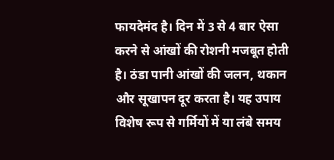फायदेमंद है। दिन में 3 से 4 बार ऐसा करने से आंखों की रोशनी मजबूत होती है। ठंडा पानी आंखों की जलन, थकान और सूखापन दूर करता है। यह उपाय विशेष रूप से गर्मियों में या लंबे समय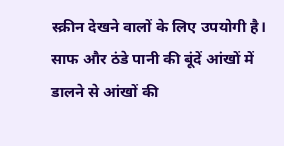स्क्रीन देखने वालों के लिए उपयोगी है। साफ और ठंडे पानी की बूंदें आंखों में डालने से आंखों की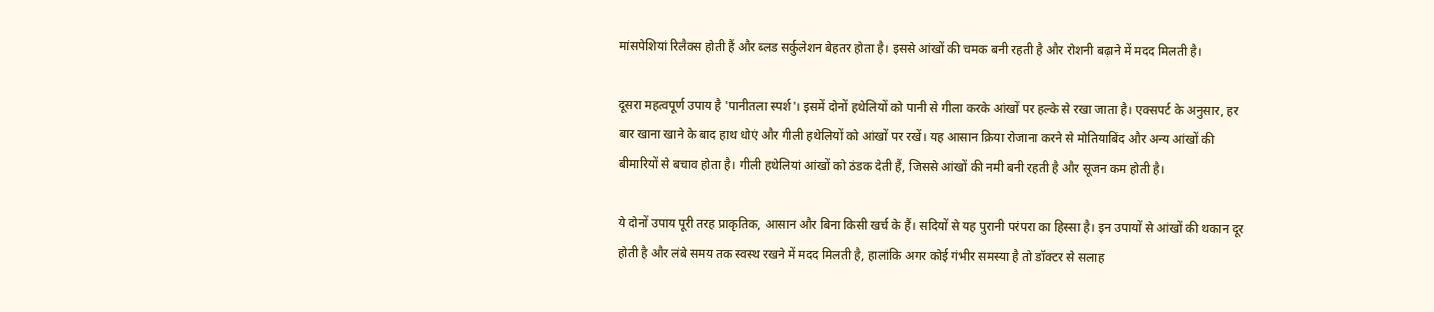मांसपेशियां रिलैक्स होती हैं और ब्लड सर्कुलेशन बेहतर होता है। इससे आंखों की चमक बनी रहती है और रोशनी बढ़ाने में मदद मिलती है।

दूसरा महत्वपूर्ण उपाय है 'पानीतला स्पर्श'। इसमें दोनों हथेलियों को पानी से गीला करके आंखों पर हल्के से रखा जाता है। एक्सपर्ट के अनुसार, हर बार खाना खाने के बाद हाथ धोएं और गीली हथेलियों को आंखों पर रखें। यह आसान क्रिया रोजाना करने से मोतियाबिंद और अन्य आंखों की बीमारियों से बचाव होता है। गीली हथेलियां आंखों को ठंडक देती हैं, जिससे आंखों की नमी बनी रहती है और सूजन कम होती है।

ये दोनों उपाय पूरी तरह प्राकृतिक, आसान और बिना किसी खर्च के हैं। सदियों से यह पुरानी परंपरा का हिस्सा है। इन उपायों से आंखों की थकान दूर होती है और लंबे समय तक स्वस्थ रखने में मदद मिलती है, हालांकि अगर कोई गंभीर समस्या है तो डॉक्टर से सलाह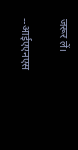जरूर लें।

--आईएएनएस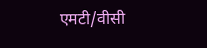एमटी/वीसी